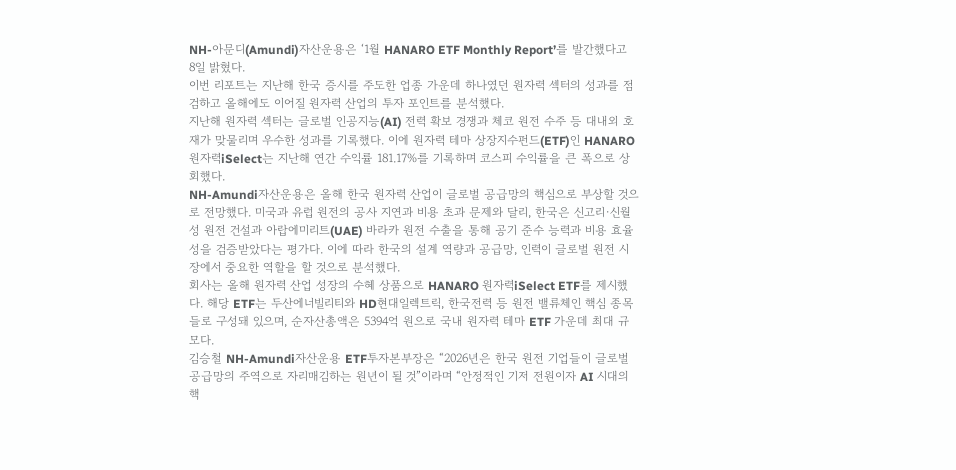NH-아문디(Amundi)자산운용은 ‘1월 HANARO ETF Monthly Report’를 발간했다고 8일 밝혔다.
이번 리포트는 지난해 한국 증시를 주도한 업종 가운데 하나였던 원자력 섹터의 성과를 점검하고 올해에도 이어질 원자력 산업의 투자 포인트를 분석했다.
지난해 원자력 섹터는 글로벌 인공지능(AI) 전력 확보 경쟁과 체코 원전 수주 등 대내외 호재가 맞물리며 우수한 성과를 기록했다. 이에 원자력 테마 상장지수펀드(ETF)인 HANARO 원자력iSelect는 지난해 연간 수익률 181.17%를 기록하며 코스피 수익률을 큰 폭으로 상회했다.
NH-Amundi자산운용은 올해 한국 원자력 산업이 글로벌 공급망의 핵심으로 부상할 것으로 전망했다. 미국과 유럽 원전의 공사 지연과 비용 초과 문제와 달리, 한국은 신고리·신월성 원전 건설과 아랍에미리트(UAE) 바라카 원전 수출을 통해 공기 준수 능력과 비용 효율성을 검증받았다는 평가다. 이에 따라 한국의 설계 역량과 공급망, 인력이 글로벌 원전 시장에서 중요한 역할을 할 것으로 분석했다.
회사는 올해 원자력 산업 성장의 수혜 상품으로 HANARO 원자력iSelect ETF를 제시했다. 해당 ETF는 두산에너빌리티와 HD현대일렉트릭, 한국전력 등 원전 밸류체인 핵심 종목들로 구성돼 있으며, 순자산총액은 5394억 원으로 국내 원자력 테마 ETF 가운데 최대 규모다.
김승철 NH-Amundi자산운용 ETF투자본부장은 “2026년은 한국 원전 기업들이 글로벌 공급망의 주역으로 자리매김하는 원년이 될 것”이라며 “안정적인 기저 전원이자 AI 시대의 핵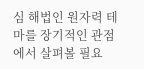심 해법인 원자력 테마를 장기적인 관점에서 살펴볼 필요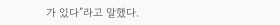가 있다”라고 말했다.